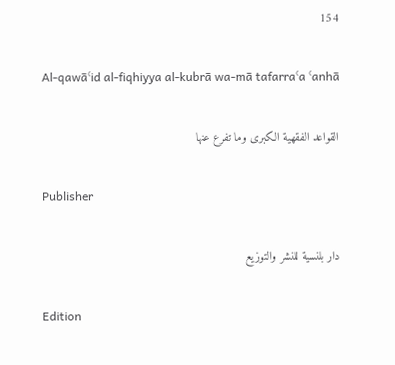154

Al-qawāʿid al-fiqhiyya al-kubrā wa-mā tafarraʿa ʿanhā

القواعد الفقهية الكبرى وما تفرع عنها

Publisher

دار بلنسية للنشر والتوزيع

Edition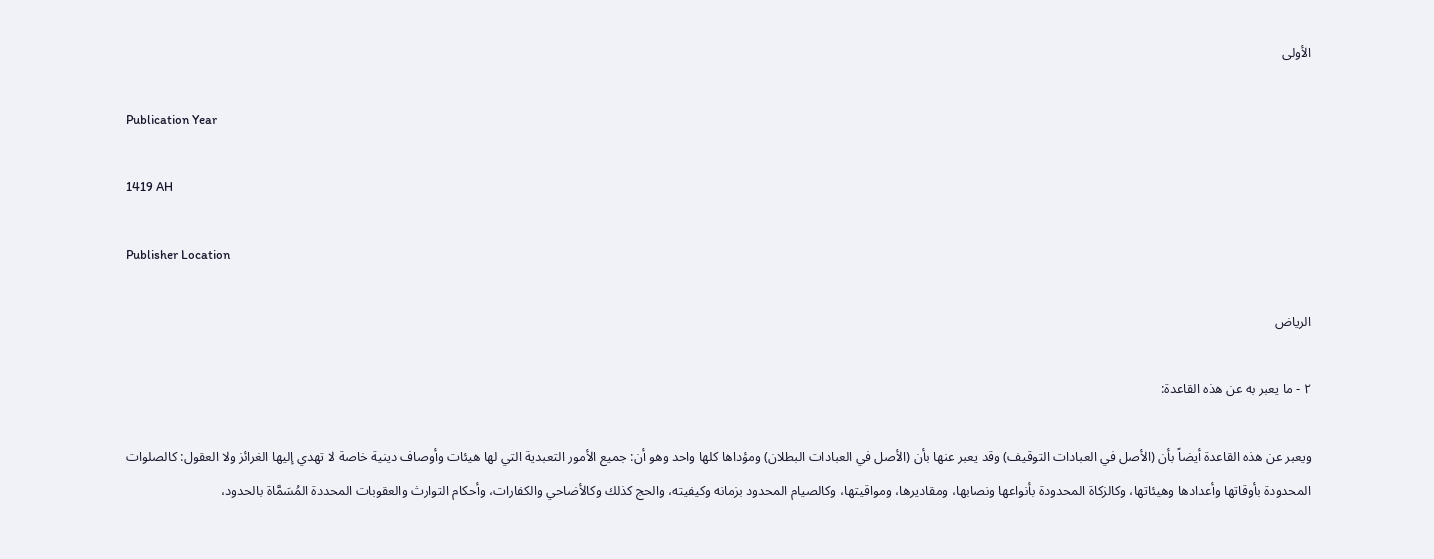الأولى

Publication Year

1419 AH

Publisher Location

الرياض

٢ - ما يعبر به عن هذه القاعدة:

ويعبر عن هذه القاعدة أيضاً بأن (الأصل في العبادات التوقيف) وقد يعبر عنها بأن (الأصل في العبادات البطلان) ومؤداها كلها واحد وهو أن: جميع الأمور التعبدية التي لها هيئات وأوصاف دينية خاصة لا تهدي إليها الغرائز ولا العقول: كالصلوات المحدودة بأوقاتها وأعدادها وهيئاتها، وكالزكاة المحدودة بأنواعها ونصابها، ومقاديرها، ومواقيتها، وكالصيام المحدود بزمانه وكيفيته، والحج كذلك وكالأضاحي والكفارات، وأحكام التوارث والعقوبات المحددة المُسَمَّاة بالحدود،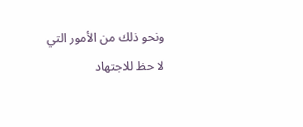ونحو ذلك من الأمور التي لا حظ للاجتهاد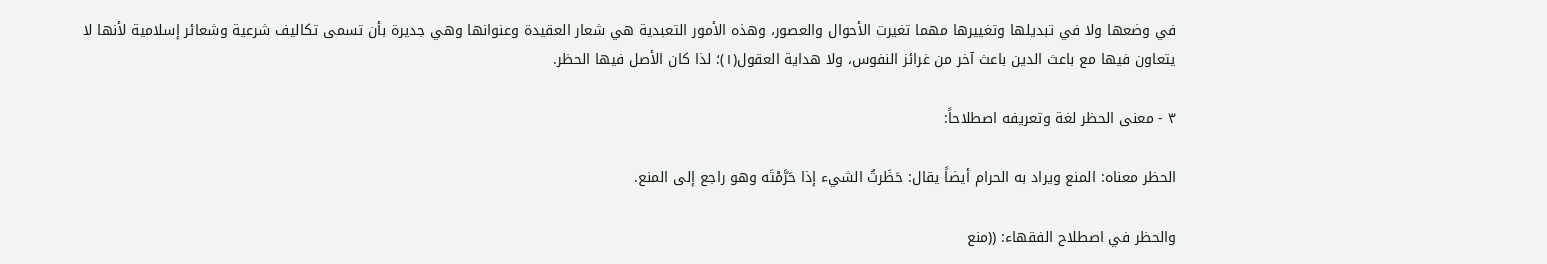في وضعها ولا في تبديلها وتغييرها مهما تغيرت الأحوال والعصور، وهذه الأمور التعبدية هي شعار العقيدة وعنوانها وهي جديرة بأن تسمى تكاليف شرعية وشعائر إسلامية لأنها لا يتعاون فيها مع باعث الدين باعث آخر من غرائز النفوس، ولا هداية العقول(١)؛ لذا كان الأصل فيها الحظر.

٣ - معنى الحظر لغة وتعريفه اصطلاحاً:

الحظر معناه: المنع ويراد به الحرام أيضاً يقال: حَظَرتُ الشيء إذا حَرَّمْتَه وهو راجع إلى المنع.

والحظر في اصطلاح الفقهاء: ((منع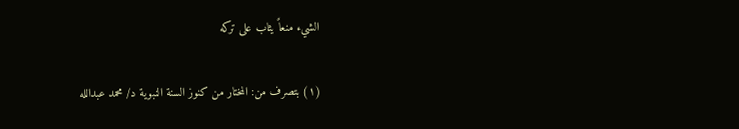الشيء منعاً يثاب على تركه

(١) بتصرف من: المختار من كنوز السنة النبوية د/ محمد عبدالله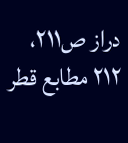دراز ص٢١١، ٢١٢ مطابع قطر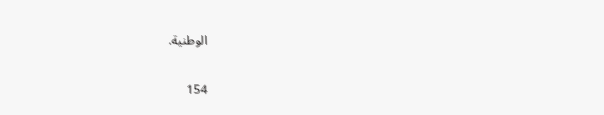الوطنية.

154